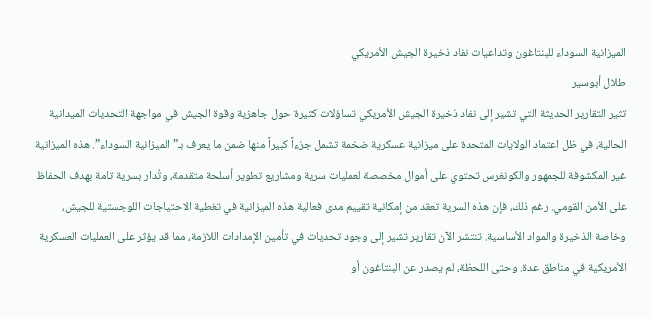الميزانية السوداء للبنتاغون وتداعيات نفاد ذخيرة الجيش الأمريكي
طلال أبوسير
تثير التقارير الحديثة التي تشير إلى نفاد ذخيرة الجيش الأمريكي تساؤلات كثيرة حول جاهزية وقوة الجيش في مواجهة التحديات الميدانية الحالية، في ظل اعتماد الولايات المتحدة على ميزانية عسكرية ضخمة تشمل جزءاً كبيراً منها ضمن ما يعرف بـ”الميزانية السوداء”. هذه الميزانية غير المكشوفة للجمهور والكونغرس تحتوي على أموال مخصصة لعمليات سرية ومشاريع تطوير أسلحة متقدمة، وتُدار بسرية تامة بهدف الحفاظ على الأمن القومي. رغم ذلك، فإن هذه السرية تعقد من إمكانية تقييم مدى فعالية هذه الميزانية في تغطية الاحتياجات اللوجستية للجيش، وخاصة الذخيرة والمواد الأساسية. تنتشر الآن تقارير تشير إلى وجود تحديات في تأمين الإمدادات اللازمة، مما قد يؤثر على العمليات العسكرية الأمريكية في مناطق عدة. وحتى اللحظة، لم يصدر عن البنتاغون أو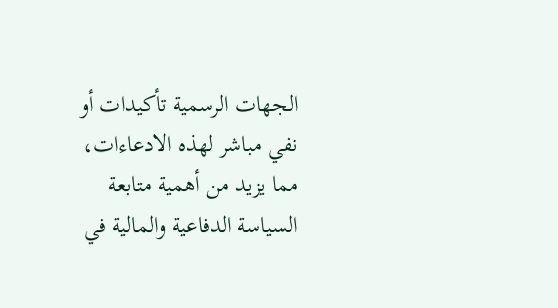الجهات الرسمية تأكيدات أو نفي مباشر لهذه الادعاءات، مما يزيد من أهمية متابعة السياسة الدفاعية والمالية في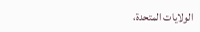الولايات المتحدة،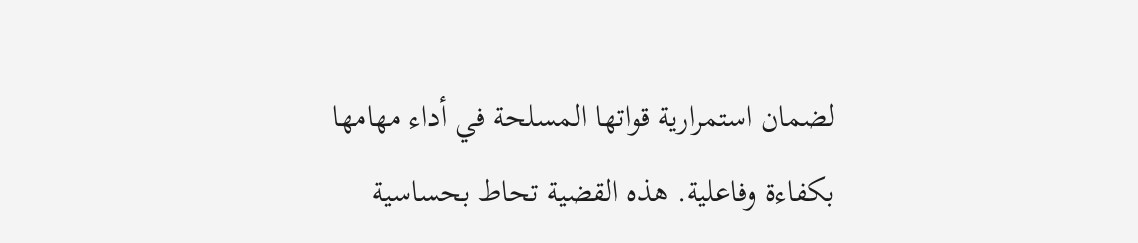لضمان استمرارية قواتها المسلحة في أداء مهامها بكفاءة وفاعلية. هذه القضية تحاط بحساسية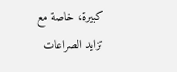كبيرة، خاصة مع تزايد الصراعات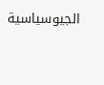الجيوسياسية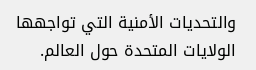والتحديات الأمنية التي تواجهها الولايات المتحدة حول العالم.